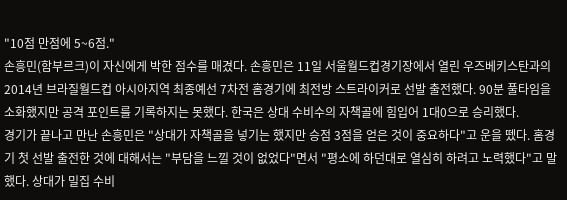"10점 만점에 5~6점."
손흥민(함부르크)이 자신에게 박한 점수를 매겼다. 손흥민은 11일 서울월드컵경기장에서 열린 우즈베키스탄과의 2014년 브라질월드컵 아시아지역 최종예선 7차전 홈경기에 최전방 스트라이커로 선발 출전했다. 90분 풀타임을 소화했지만 공격 포인트를 기록하지는 못했다. 한국은 상대 수비수의 자책골에 힘입어 1대0으로 승리했다.
경기가 끝나고 만난 손흥민은 "상대가 자책골을 넣기는 했지만 승점 3점을 얻은 것이 중요하다"고 운을 뗐다. 홈경기 첫 선발 출전한 것에 대해서는 "부담을 느낄 것이 없었다"면서 "평소에 하던대로 열심히 하려고 노력했다"고 말했다. 상대가 밀집 수비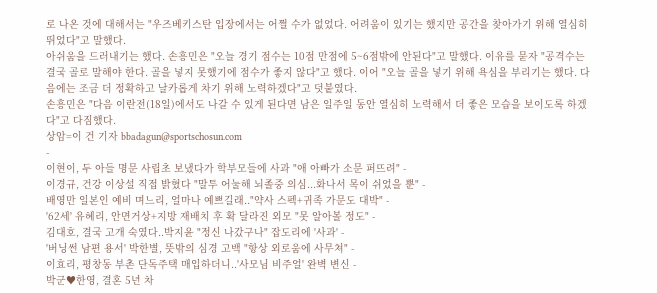로 나온 것에 대해서는 "우즈베키스탄 입장에서는 어쩔 수가 없었다. 어려움이 있기는 했지만 공간을 찾아가기 위해 열심히 뛰었다"고 말했다.
아쉬움을 드러내기는 했다. 손흥민은 "오늘 경기 점수는 10점 만점에 5~6점밖에 안된다"고 말했다. 이유를 묻자 "공격수는 결국 골로 말해야 한다. 골을 넣지 못했기에 점수가 좋지 않다"고 했다. 이어 "오늘 골을 넣기 위해 욕심을 부리기는 했다. 다음에는 조금 더 정확하고 날카롭게 차기 위해 노력하겠다"고 덧붙였다.
손흥민은 "다음 이란전(18일)에서도 나갈 수 있게 된다면 남은 일주일 동안 열심히 노력해서 더 좋은 모습을 보이도록 하겠다"고 다짐했다.
상암=이 건 기자 bbadagun@sportschosun.com
-
이현이, 두 아들 명문 사립초 보냈다가 학부모들에 사과 "애 아빠가 소문 퍼뜨려" -
이경규, 건강 이상설 직접 밝혔다 "말투 어눌해 뇌졸중 의심...화나서 목이 쉬었을 뿐" -
배영만 일본인 예비 며느리, 얼마나 예쁘길래.."약사 스펙+귀족 가문도 대박" -
'62세' 유혜리, 안면거상+지방 재배치 후 확 달라진 외모 "못 알아볼 정도" -
김대호, 결국 고개 숙였다..박지윤 "정신 나갔구나" 잡도리에 '사과' -
'버닝썬 남편 용서' 박한별, 뜻밖의 심경 고백 "항상 외로움에 사무쳐" -
이효리, 평창동 부촌 단독주택 매입하더니..'사모님 비주얼' 완벽 변신 -
박군♥한영, 결혼 5년 차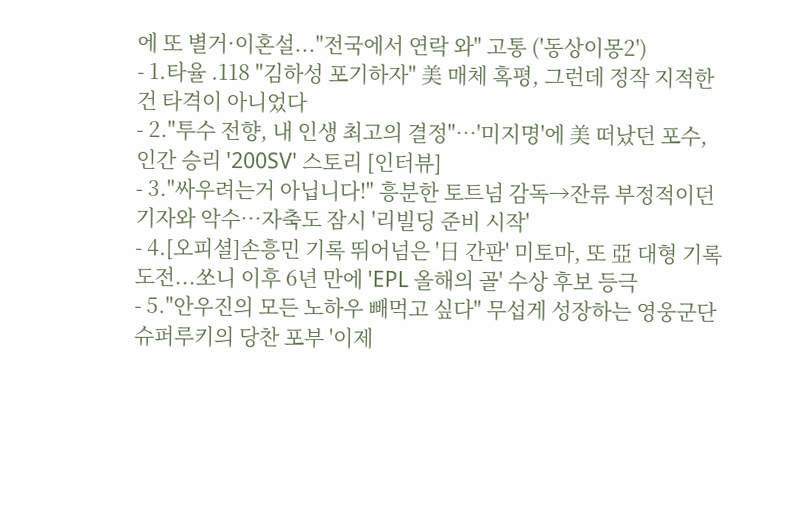에 또 별거·이혼설..."전국에서 연락 와" 고통 ('동상이몽2')
- 1.타율 .118 "김하성 포기하자" 美 매체 혹평, 그런데 정작 지적한 건 타격이 아니었다
- 2."투수 전향, 내 인생 최고의 결정"…'미지명'에 美 떠났던 포수, 인간 승리 '200SV' 스토리 [인터뷰]
- 3."싸우려는거 아닙니다!" 흥분한 토트넘 감독→잔류 부정적이던 기자와 악수…자축도 잠시 '리빌딩 준비 시작'
- 4.[오피셜]손흥민 기록 뛰어넘은 '日 간판' 미토마, 또 亞 대형 기록 도전...쏘니 이후 6년 만에 'EPL 올해의 골' 수상 후보 등극
- 5."안우진의 모든 노하우 빼먹고 싶다" 무섭게 성장하는 영웅군단 슈퍼루키의 당찬 포부 '이제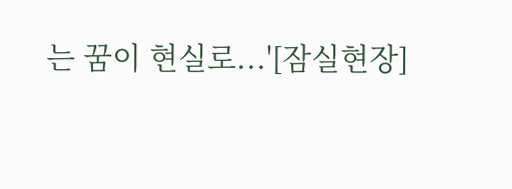는 꿈이 현실로...'[잠실현장]